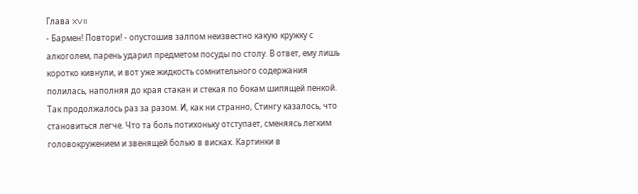Глава XVII
- Бармен! Повтори! - опустошив залпом неизвестно какую кружку с алкоголем, парень ударил предметом посуды по столу. В ответ, ему лишь коротко кивнули, и вот уже жидкость сомнительного содержания полилась, наполняя до края стакан и стекая по бокам шипящей пенкой.
Так продолжалось раз за разом. И, как ни странно, Стингу казалось, что становиться легче. Что та боль потихоньку отступает, сменяясь легким головокружением и звенящей болью в висках. Картинки в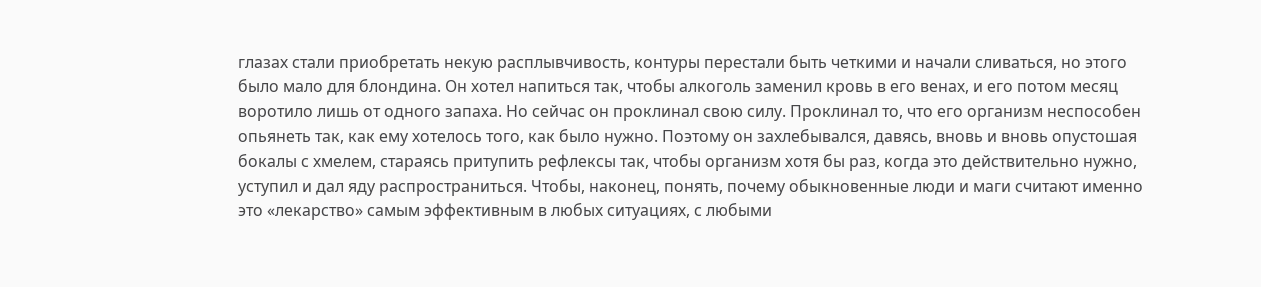глазах стали приобретать некую расплывчивость, контуры перестали быть четкими и начали сливаться, но этого было мало для блондина. Он хотел напиться так, чтобы алкоголь заменил кровь в его венах, и его потом месяц воротило лишь от одного запаха. Но сейчас он проклинал свою силу. Проклинал то, что его организм неспособен опьянеть так, как ему хотелось того, как было нужно. Поэтому он захлебывался, давясь, вновь и вновь опустошая бокалы с хмелем, стараясь притупить рефлексы так, чтобы организм хотя бы раз, когда это действительно нужно, уступил и дал яду распространиться. Чтобы, наконец, понять, почему обыкновенные люди и маги считают именно это «лекарство» самым эффективным в любых ситуациях, с любыми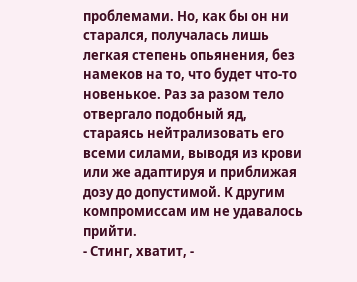проблемами. Но, как бы он ни старался, получалась лишь легкая степень опьянения, без намеков на то, что будет что-то новенькое. Раз за разом тело отвергало подобный яд, стараясь нейтрализовать его всеми силами, выводя из крови или же адаптируя и приближая дозу до допустимой. К другим компромиссам им не удавалось прийти.
- Стинг, хватит, -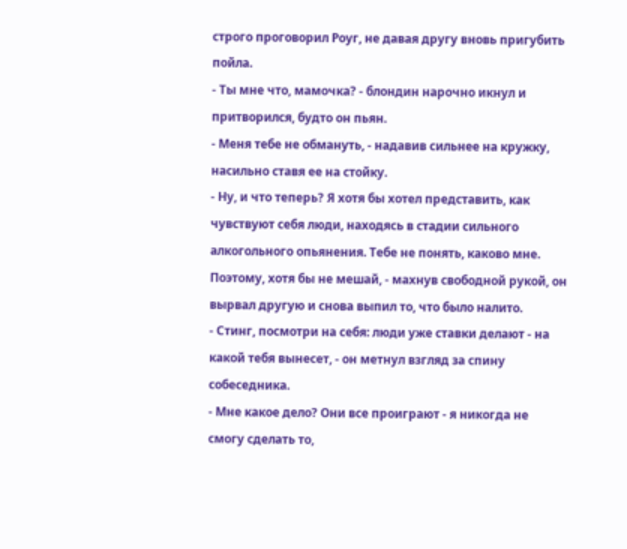строго проговорил Роуг, не давая другу вновь пригубить пойла.
- Ты мне что, мамочка? - блондин нарочно икнул и притворился, будто он пьян.
- Меня тебе не обмануть, - надавив сильнее на кружку, насильно ставя ее на стойку.
- Ну, и что теперь? Я хотя бы хотел представить, как чувствуют себя люди, находясь в стадии сильного алкогольного опьянения. Тебе не понять, каково мне. Поэтому, хотя бы не мешай, - махнув свободной рукой, он вырвал другую и снова выпил то, что было налито.
- Стинг, посмотри на себя: люди уже ставки делают - на какой тебя вынесет, - он метнул взгляд за спину собеседника.
- Мне какое дело? Они все проиграют - я никогда не смогу сделать то,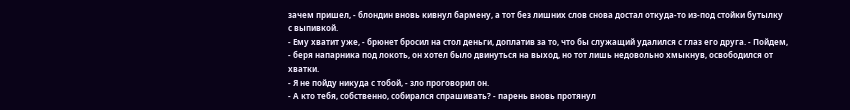зачем пришел, - блондин вновь кивнул бармену, а тот без лишних слов снова достал откуда-то из-под стойки бутылку с выпивкой.
- Ему хватит уже, - брюнет бросил на стол деньги, доплатив за то, что бы служащий удалился с глаз его друга. - Пойдем, - беря напарника под локоть, он хотел было двинуться на выход, но тот лишь недовольно хмыкнув, освободился от хватки.
- Я не пойду никуда с тобой, - зло проговорил он.
- А кто тебя, собственно, собирался спрашивать? - парень вновь протянул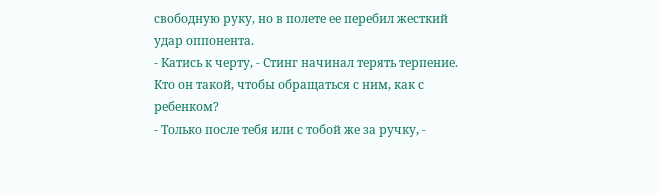свободную руку, но в полете ее перебил жесткий удар оппонента.
- Катись к черту, - Стинг начинал терять терпение. Кто он такой, чтобы обращаться с ним, как с ребенком?
- Только после тебя или с тобой же за ручку, -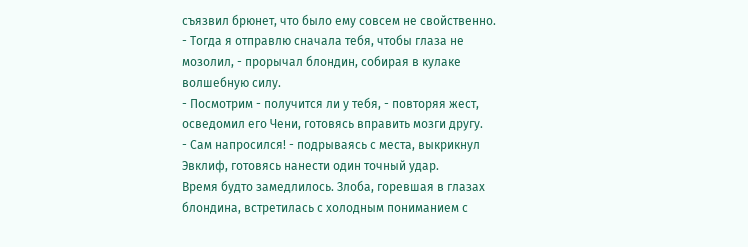съязвил брюнет, что было ему совсем не свойственно.
- Тогда я отправлю сначала тебя, чтобы глаза не мозолил, - прорычал блондин, собирая в кулаке волшебную силу.
- Посмотрим - получится ли у тебя, - повторяя жест, осведомил его Чени, готовясь вправить мозги другу.
- Сам напросился! - подрываясь с места, выкрикнул Эвклиф, готовясь нанести один точный удар.
Время будто замедлилось. Злоба, горевшая в глазах блондина, встретилась с холодным пониманием с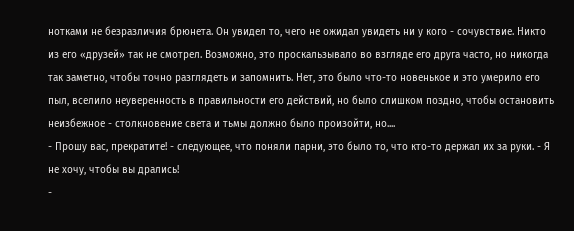нотками не безразличия брюнета. Он увидел то, чего не ожидал увидеть ни у кого - сочувствие. Никто из его «друзей» так не смотрел. Возможно, это проскальзывало во взгляде его друга часто, но никогда так заметно, чтобы точно разглядеть и запомнить. Нет, это было что-то новенькое и это умерило его пыл, вселило неуверенность в правильности его действий, но было слишком поздно, чтобы остановить неизбежное - столкновение света и тьмы должно было произойти, но....
- Прошу вас, прекратите! - следующее, что поняли парни, это было то, что кто-то держал их за руки. - Я не хочу, чтобы вы дрались!
-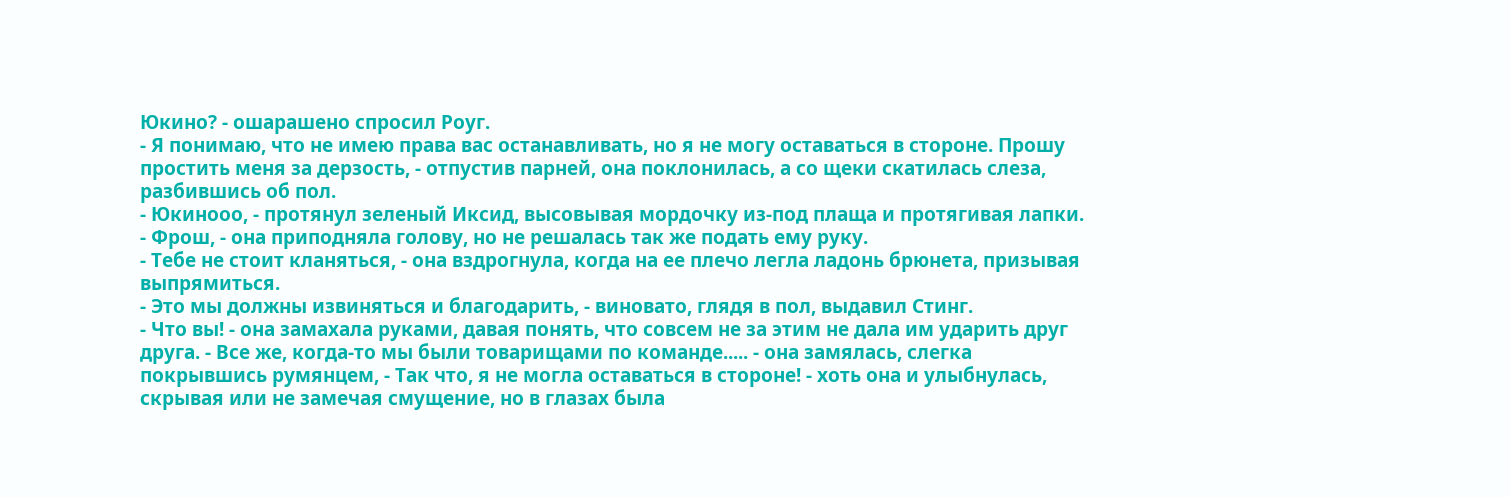Юкино? - ошарашено спросил Роуг.
- Я понимаю, что не имею права вас останавливать, но я не могу оставаться в стороне. Прошу простить меня за дерзость, - отпустив парней, она поклонилась, а со щеки скатилась слеза, разбившись об пол.
- Юкинооо, - протянул зеленый Иксид, высовывая мордочку из-под плаща и протягивая лапки.
- Фрош, - она приподняла голову, но не решалась так же подать ему руку.
- Тебе не стоит кланяться, - она вздрогнула, когда на ее плечо легла ладонь брюнета, призывая выпрямиться.
- Это мы должны извиняться и благодарить, - виновато, глядя в пол, выдавил Стинг.
- Что вы! - она замахала руками, давая понять, что совсем не за этим не дала им ударить друг друга. - Все же, когда-то мы были товарищами по команде..... - она замялась, слегка покрывшись румянцем, - Так что, я не могла оставаться в стороне! - хоть она и улыбнулась, скрывая или не замечая смущение, но в глазах была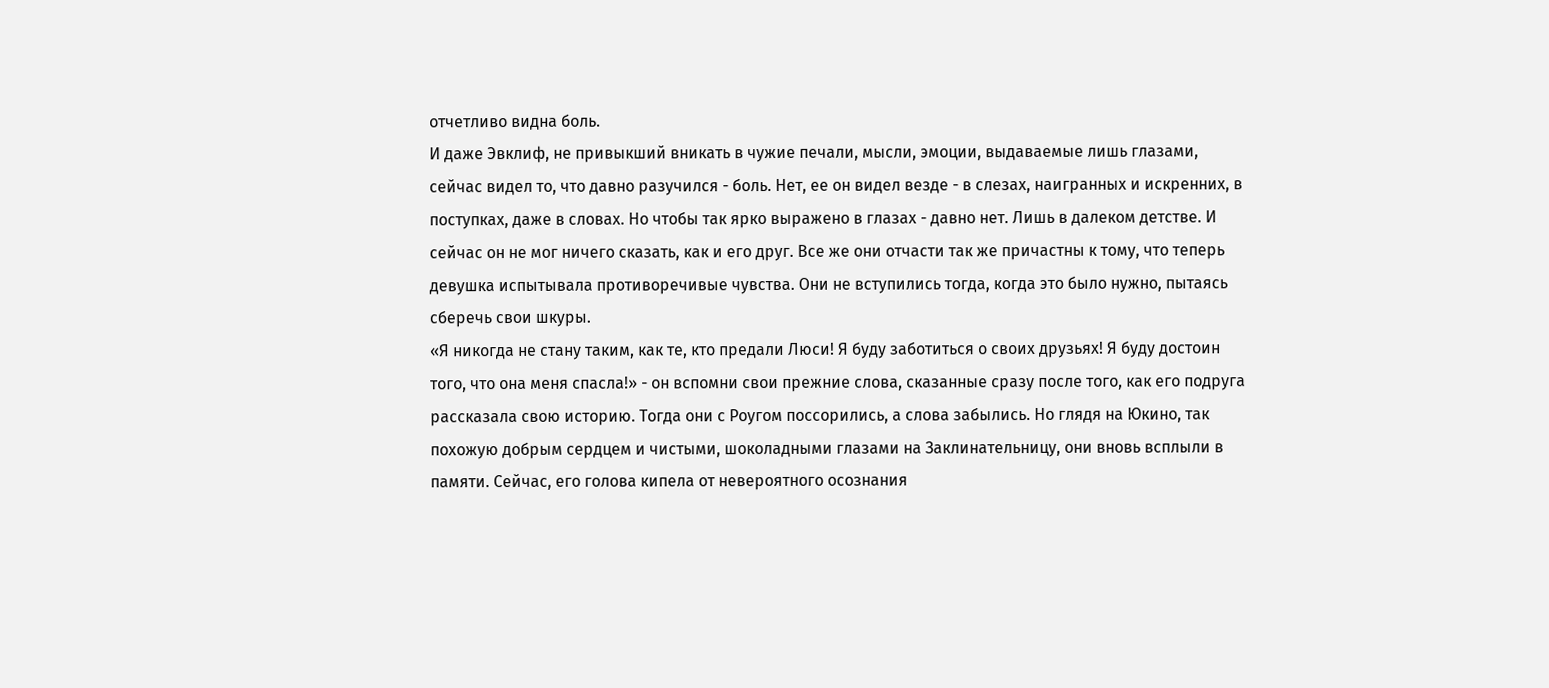отчетливо видна боль.
И даже Эвклиф, не привыкший вникать в чужие печали, мысли, эмоции, выдаваемые лишь глазами, сейчас видел то, что давно разучился - боль. Нет, ее он видел везде - в слезах, наигранных и искренних, в поступках, даже в словах. Но чтобы так ярко выражено в глазах - давно нет. Лишь в далеком детстве. И сейчас он не мог ничего сказать, как и его друг. Все же они отчасти так же причастны к тому, что теперь девушка испытывала противоречивые чувства. Они не вступились тогда, когда это было нужно, пытаясь сберечь свои шкуры.
«Я никогда не стану таким, как те, кто предали Люси! Я буду заботиться о своих друзьях! Я буду достоин того, что она меня спасла!» - он вспомни свои прежние слова, сказанные сразу после того, как его подруга рассказала свою историю. Тогда они с Роугом поссорились, а слова забылись. Но глядя на Юкино, так похожую добрым сердцем и чистыми, шоколадными глазами на Заклинательницу, они вновь всплыли в памяти. Сейчас, его голова кипела от невероятного осознания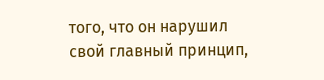того, что он нарушил свой главный принцип,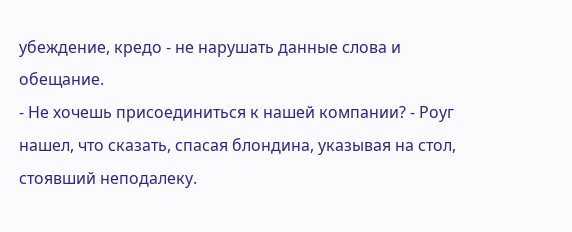убеждение, кредо - не нарушать данные слова и обещание.
- Не хочешь присоединиться к нашей компании? - Роуг нашел, что сказать, спасая блондина, указывая на стол, стоявший неподалеку.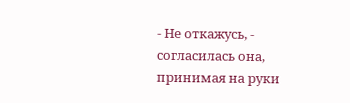- Не откажусь, - согласилась она, принимая на руки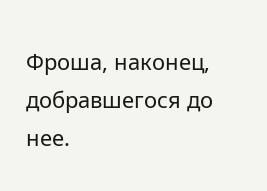Фроша, наконец, добравшегося до нее.